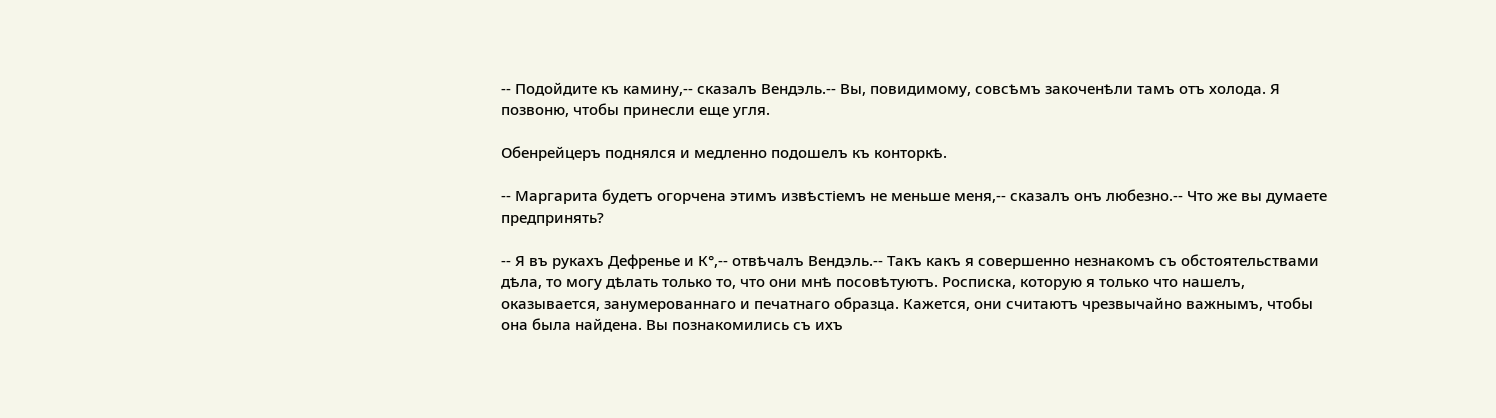-- Подойдите къ камину,-- сказалъ Вендэль.-- Вы, повидимому, совсѣмъ закоченѣли тамъ отъ холода. Я позвоню, чтобы принесли еще угля.

Обенрейцеръ поднялся и медленно подошелъ къ конторкѣ.

-- Маргарита будетъ огорчена этимъ извѣстіемъ не меньше меня,-- сказалъ онъ любезно.-- Что же вы думаете предпринять?

-- Я въ рукахъ Дефренье и К°,-- отвѣчалъ Вендэль.-- Такъ какъ я совершенно незнакомъ съ обстоятельствами дѣла, то могу дѣлать только то, что они мнѣ посовѣтуютъ. Росписка, которую я только что нашелъ, оказывается, занумерованнаго и печатнаго образца. Кажется, они считаютъ чрезвычайно важнымъ, чтобы она была найдена. Вы познакомились съ ихъ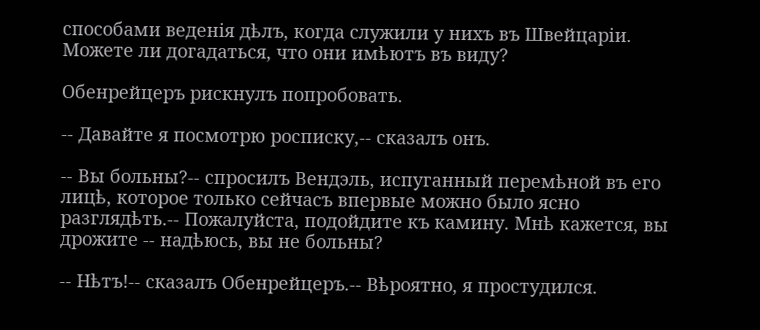способами веденія дѣлъ, когда служили у нихъ въ Швейцаріи. Можете ли догадаться, что они имѣютъ въ виду?

Обенрейцеръ рискнулъ попробовать.

-- Давайте я посмотрю росписку,-- сказалъ онъ.

-- Вы больны?-- спросилъ Вендэль, испуганный перемѣной въ его лицѣ, которое только сейчасъ впервые можно было ясно разглядѣть.-- Пожалуйста, подойдите къ камину. Мнѣ кажется, вы дрожите -- надѣюсь, вы не больны?

-- Нѣтъ!-- сказалъ Обенрейцеръ.-- Вѣроятно, я простудился.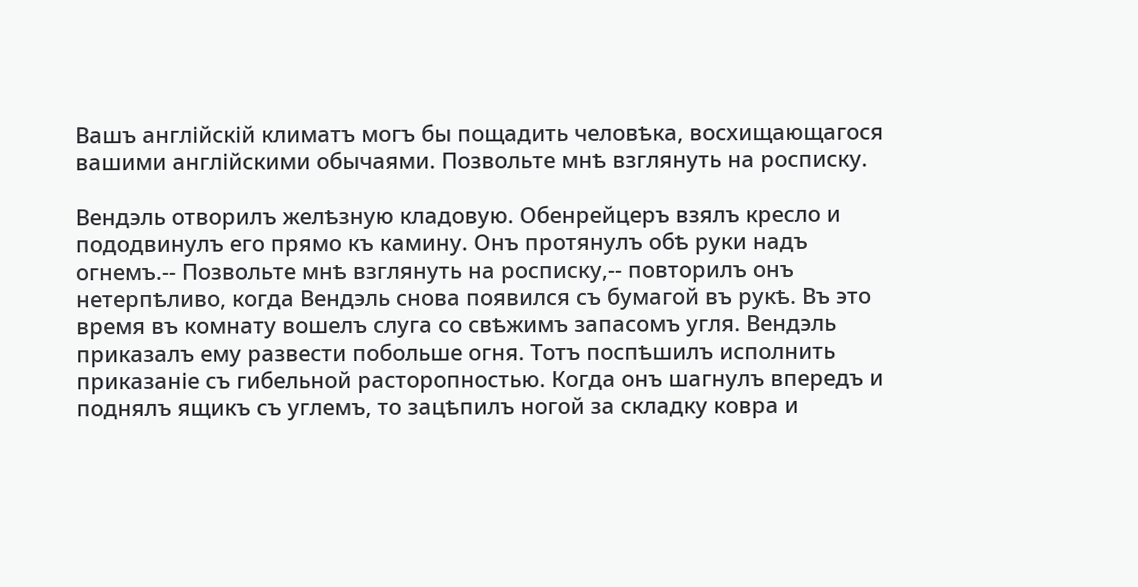Вашъ англійскій климатъ могъ бы пощадить человѣка, восхищающагося вашими англійскими обычаями. Позвольте мнѣ взглянуть на росписку.

Вендэль отворилъ желѣзную кладовую. Обенрейцеръ взялъ кресло и пододвинулъ его прямо къ камину. Онъ протянулъ обѣ руки надъ огнемъ.-- Позвольте мнѣ взглянуть на росписку,-- повторилъ онъ нетерпѣливо, когда Вендэль снова появился съ бумагой въ рукѣ. Въ это время въ комнату вошелъ слуга со свѣжимъ запасомъ угля. Вендэль приказалъ ему развести побольше огня. Тотъ поспѣшилъ исполнить приказаніе съ гибельной расторопностью. Когда онъ шагнулъ впередъ и поднялъ ящикъ съ углемъ, то зацѣпилъ ногой за складку ковра и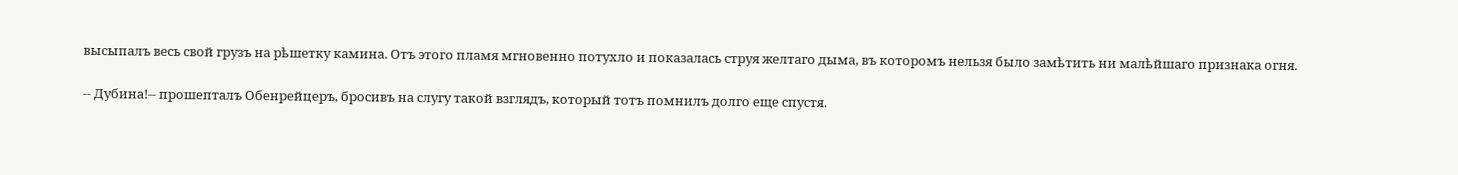высыпалъ весь свой грузъ на рѣшетку камина. Отъ этого пламя мгновенно потухло и показалась струя желтаго дыма, въ которомъ нельзя было замѣтить ни малѣйшаго признака огня.

-- Дубина!-- прошепталъ Обенрейцеръ, бросивъ на слугу такой взглядъ, который тотъ помнилъ долго еще спустя.